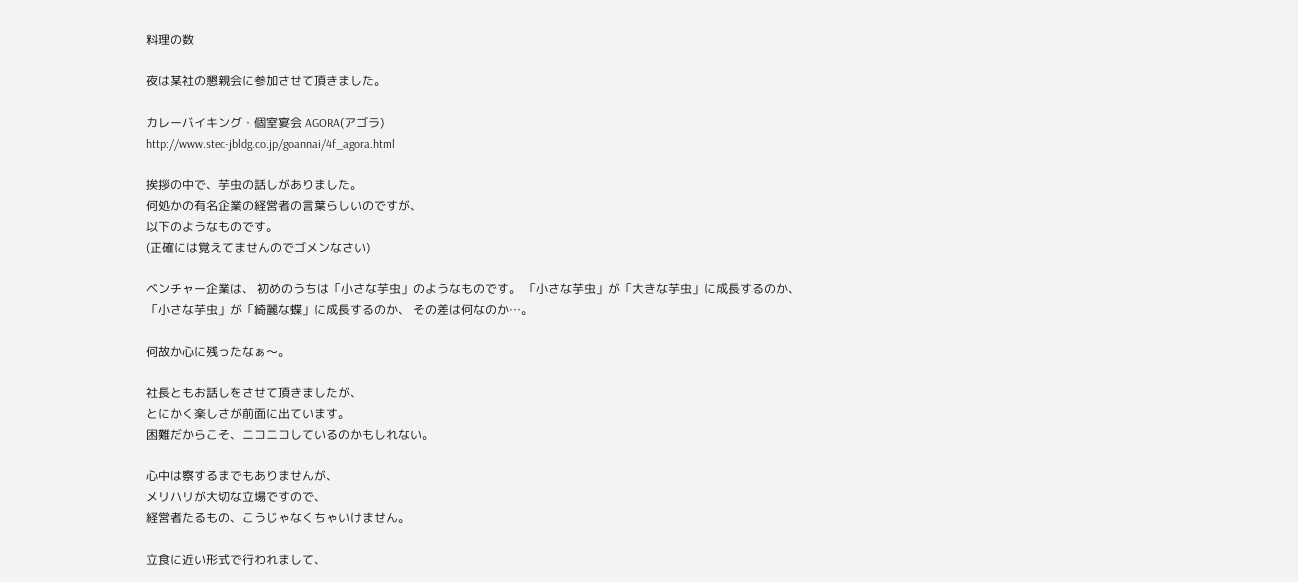料理の数

夜は某社の懇親会に参加させて頂きました。

カレーバイキング・個室宴会 AGORA(アゴラ)
http://www.stec-jbldg.co.jp/goannai/4f_agora.html

挨拶の中で、芋虫の話しがありました。
何処かの有名企業の経営者の言葉らしいのですが、
以下のようなものです。
(正確には覚えてませんのでゴメンなさい)

ベンチャー企業は、 初めのうちは「小さな芋虫」のようなものです。 「小さな芋虫」が「大きな芋虫」に成長するのか、 「小さな芋虫」が「綺麗な蝶」に成長するのか、 その差は何なのか…。

何故か心に残ったなぁ〜。

社長ともお話しをさせて頂きましたが、
とにかく楽しさが前面に出ています。
困難だからこそ、ニコニコしているのかもしれない。

心中は察するまでもありませんが、
メリハリが大切な立場ですので、
経営者たるもの、こうじゃなくちゃいけません。

立食に近い形式で行われまして、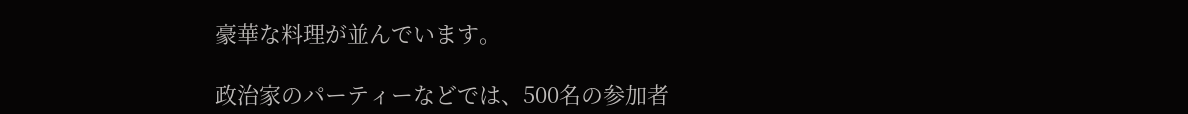豪華な料理が並んでいます。

政治家のパーティーなどでは、500名の参加者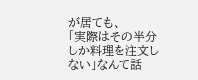が居ても、
「実際はその半分しか料理を注文しない」なんて話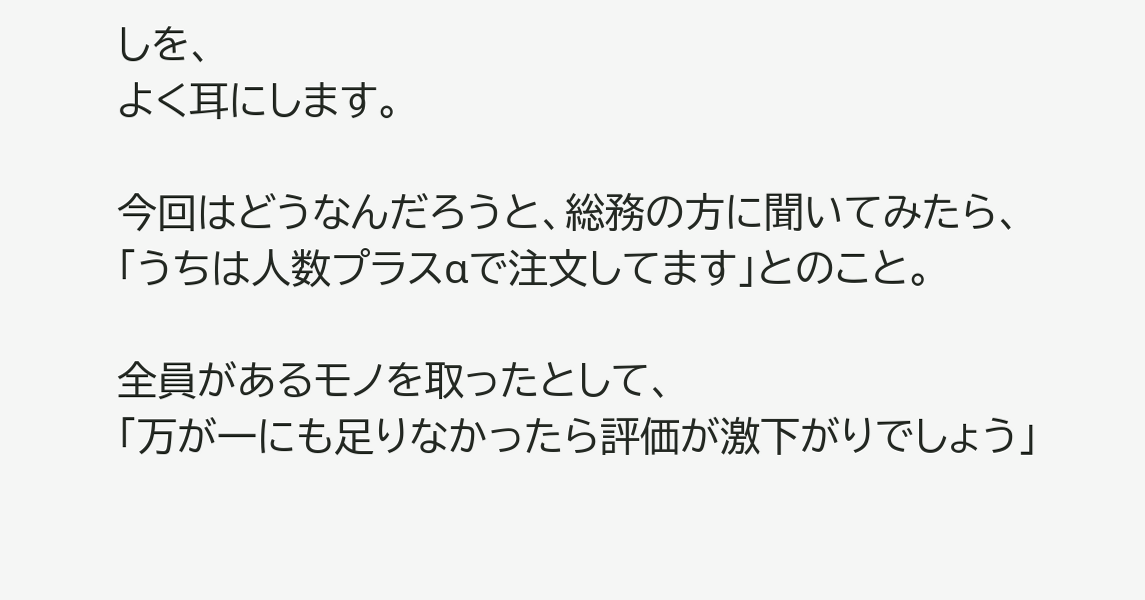しを、
よく耳にします。

今回はどうなんだろうと、総務の方に聞いてみたら、
「うちは人数プラスαで注文してます」とのこと。

全員があるモノを取ったとして、
「万が一にも足りなかったら評価が激下がりでしょう」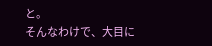と。
そんなわけで、大目に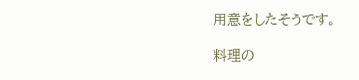用意をしたそうです。

料理の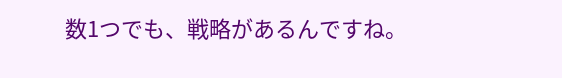数1つでも、戦略があるんですね。